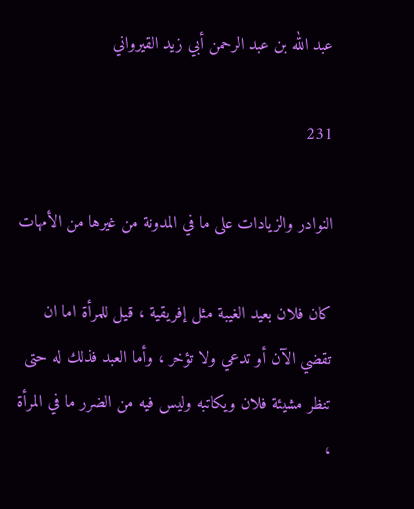عبد الله بن عبد الرحمن أبي زيد القيرواني

231

النوادر والزيادات على ما في المدونة من غيرها من الأمهات

كان فلان بعيد الغيبة مثل إفريقية ، قيل للمرأة اما ان تقضي الآن أو تدعي ولا تؤخر ، وأما العبد فذلك له حتى تنظر مشيئة فلان ويكاتبه وليس فيه من الضرر ما في المرأة ،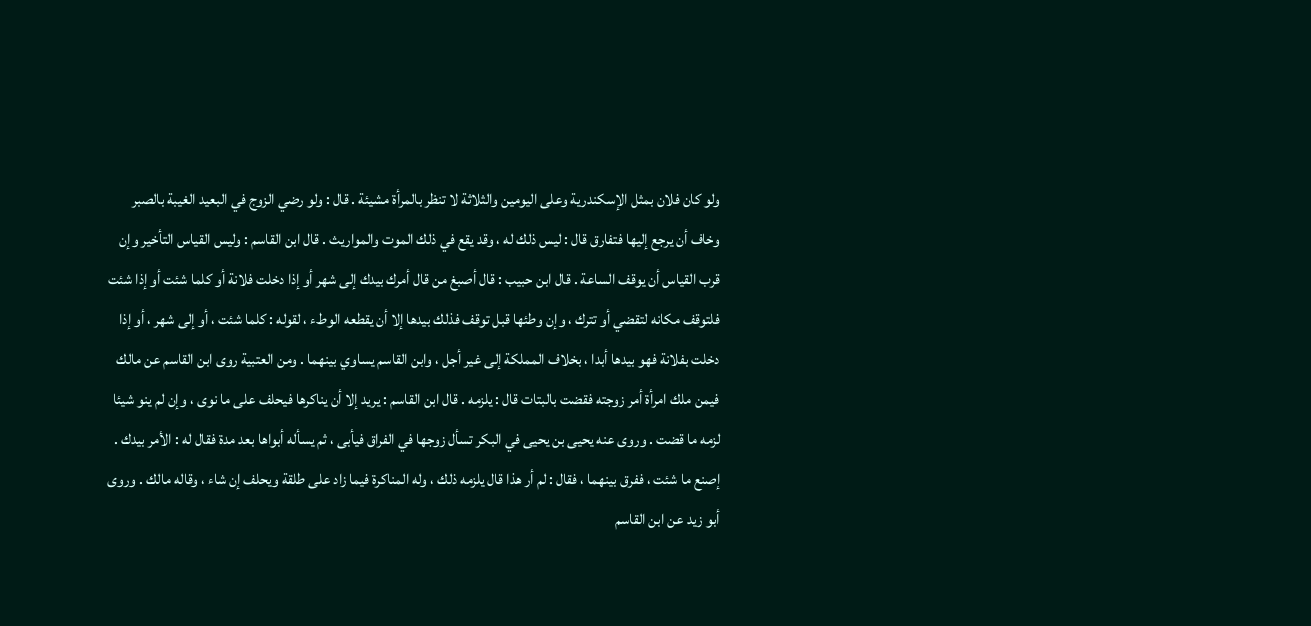ولو كان فلان بمثل الإسكندرية وعلى اليومين والثلاثة لا تنظر بالمرأة مشيئة . قال : ولو رضي الزوج في البعيد الغيبة بالصبر وخاف أن يرجع إليها فتفارق قال : ليس ذلك له ، وقد يقع في ذلك الموت والمواريث . قال ابن القاسم : وليس القياس التأخير وإن قرب القياس أن يوقف الساعة . قال ابن حبيب : قال أصبغ من قال أمرك بيدك إلى شهر أو إذا دخلت فلانة أو كلما شئت أو إذا شئت فلتوقف مكانه لتقضي أو تترك ، وإن وطئها قبل توقف فذلك بيدها إلا أن يقطعه الوطء ، لقوله : كلما شئت ، أو إلى شهر ، أو إذا دخلت بفلانة فهو بيدها أبدا ، بخلاف المملكة إلى غير أجل ، وابن القاسم يساوي بينهما . ومن العتبية روى ابن القاسم عن مالك فيمن ملك امرأة أمر زوجته فقضت بالبتات قال : يلزمه . قال ابن القاسم : يريد إلا أن يناكرها فيحلف على ما نوى ، وإن لم ينو شيئا لزمه ما قضت . وروى عنه يحيى بن يحيى في البكر تسأل زوجها في الفراق فيأبى ، ثم يسأله أبواها بعد مدة فقال له : الأمر بيدك . إصنع ما شئت ، ففرق بينهما ، فقال : لم أر هذا قال يلزمه ذلك ، وله المناكرة فيما زاد على طلقة ويحلف إن شاء ، وقاله مالك . وروى أبو زيد عن ابن القاسم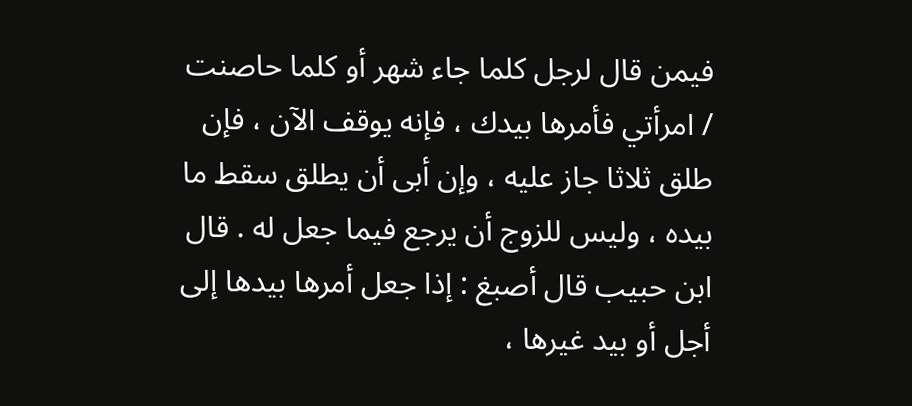فيمن قال لرجل كلما جاء شهر أو كلما حاصنت / امرأتي فأمرها بيدك ، فإنه يوقف الآن ، فإن طلق ثلاثا جاز عليه ، وإن أبى أن يطلق سقط ما بيده ، وليس للزوج أن يرجع فيما جعل له . قال ابن حبيب قال أصبغ : إذا جعل أمرها بيدها إلى أجل أو بيد غيرها ،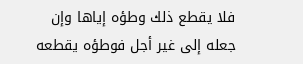فلا يقطع ذلك وطؤه إياها وإن جعله إلى غير أجل فوطؤه يقطعه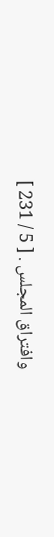وافتراق المجلس . [ 5 / 231 ]